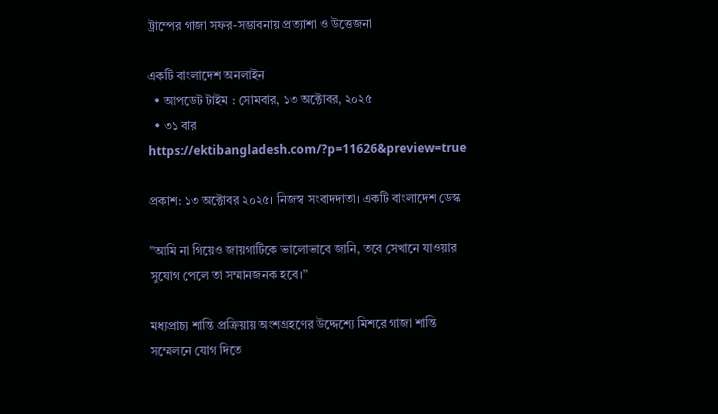ট্রাম্পের গাজা সফর-সম্ভাবনায় প্রত্যাশা ও উত্তেজনা

একটি বাংলাদেশ অনলাইন
  • আপডেট টাইম : সোমবার, ১৩ অক্টোবর, ২০২৫
  • ৩১ বার
https://ektibangladesh.com/?p=11626&preview=true

প্রকাশ: ১৩ অক্টোবর ২০২৫। নিজস্ব সংবাদদাতা। একটি বাংলাদেশ ডেস্ক

”আমি না গিয়েও জায়গাটিকে ভালোভাবে জানি, তবে সেখানে যাওয়ার সুযোগ পেলে তা সম্মানজনক হবে।”

মধ্যপ্রাচ্য শান্তি প্রক্রিয়ায় অংশগ্রহণের উদ্দেশ্যে মিশরে গাজা শান্তি সম্মেলনে যোগ দিতে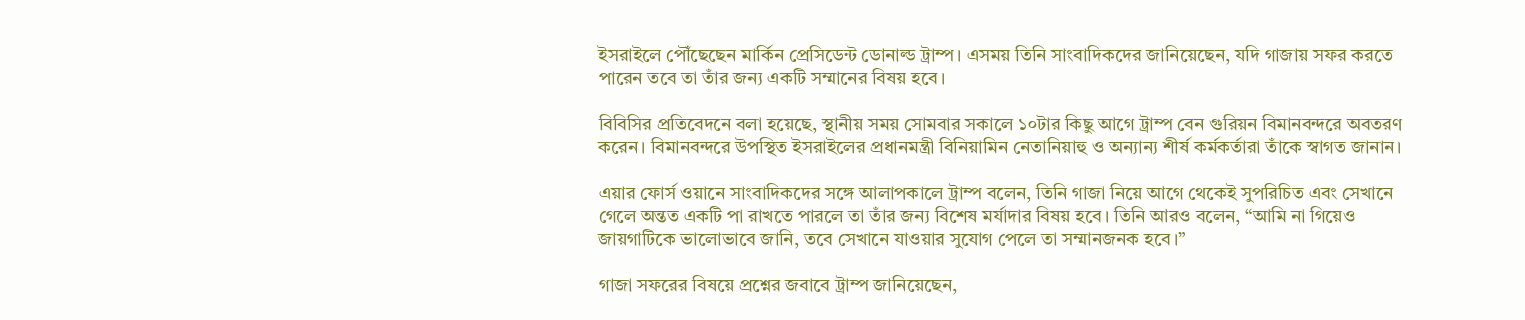ইসরাইলে পৌঁছেছেন মার্কিন প্রেসিডেন্ট ডোনাল্ড ট্রাম্প। এসময় তিনি সাংবাদিকদের জানিয়েছেন, যদি গাজায় সফর করতে পারেন তবে তা তাঁর জন্য একটি সম্মানের বিষয় হবে।

বিবিসির প্রতিবেদনে বলা হয়েছে, স্থানীয় সময় সোমবার সকালে ১০টার কিছু আগে ট্রাম্প বেন গুরিয়ন বিমানবন্দরে অবতরণ করেন। বিমানবন্দরে উপস্থিত ইসরাইলের প্রধানমন্ত্রী বিনিয়ামিন নেতানিয়াহু ও অন্যান্য শীর্ষ কর্মকর্তারা তাঁকে স্বাগত জানান।

এয়ার ফোর্স ওয়ানে সাংবাদিকদের সঙ্গে আলাপকালে ট্রাম্প বলেন, তিনি গাজা নিয়ে আগে থেকেই সুপরিচিত এবং সেখানে গেলে অন্তত একটি পা রাখতে পারলে তা তাঁর জন্য বিশেষ মর্যাদার বিষয় হবে। তিনি আরও বলেন, “আমি না গিয়েও জায়গাটিকে ভালোভাবে জানি, তবে সেখানে যাওয়ার সুযোগ পেলে তা সম্মানজনক হবে।”

গাজা সফরের বিষয়ে প্রশ্নের জবাবে ট্রাম্প জানিয়েছেন,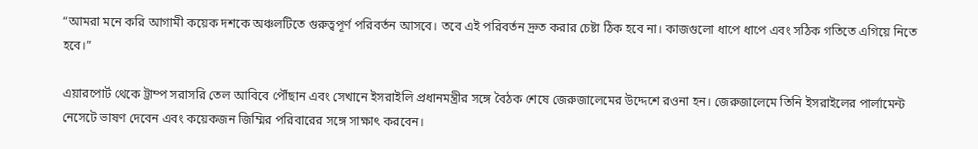“আমরা মনে করি আগামী কয়েক দশকে অঞ্চলটিতে গুরুত্বপূর্ণ পরিবর্তন আসবে। তবে এই পরিবর্তন দ্রুত করার চেষ্টা ঠিক হবে না। কাজগুলো ধাপে ধাপে এবং সঠিক গতিতে এগিয়ে নিতে হবে।”

এয়ারপোর্ট থেকে ট্রাম্প সরাসরি তেল আবিবে পৌঁছান এবং সেখানে ইসরাইলি প্রধানমন্ত্রীর সঙ্গে বৈঠক শেষে জেরুজালেমের উদ্দেশে রওনা হন। জেরুজালেমে তিনি ইসরাইলের পার্লামেন্ট নেসেটে ভাষণ দেবেন এবং কয়েকজন জিম্মির পরিবারের সঙ্গে সাক্ষাৎ করবেন।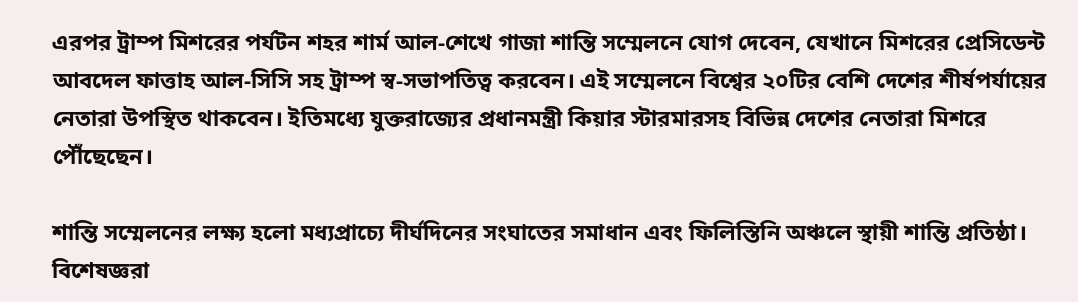এরপর ট্রাম্প মিশরের পর্যটন শহর শার্ম আল-শেখে গাজা শান্তি সম্মেলনে যোগ দেবেন, যেখানে মিশরের প্রেসিডেন্ট আবদেল ফাত্তাহ আল-সিসি সহ ট্রাম্প স্ব-সভাপতিত্ব করবেন। এই সম্মেলনে বিশ্বের ২০টির বেশি দেশের শীর্ষপর্যায়ের নেতারা উপস্থিত থাকবেন। ইতিমধ্যে যুক্তরাজ্যের প্রধানমন্ত্রী কিয়ার স্টারমারসহ বিভিন্ন দেশের নেতারা মিশরে পৌঁছেছেন।

শান্তি সম্মেলনের লক্ষ্য হলো মধ্যপ্রাচ্যে দীর্ঘদিনের সংঘাতের সমাধান এবং ফিলিস্তিনি অঞ্চলে স্থায়ী শান্তি প্রতিষ্ঠা। বিশেষজ্ঞরা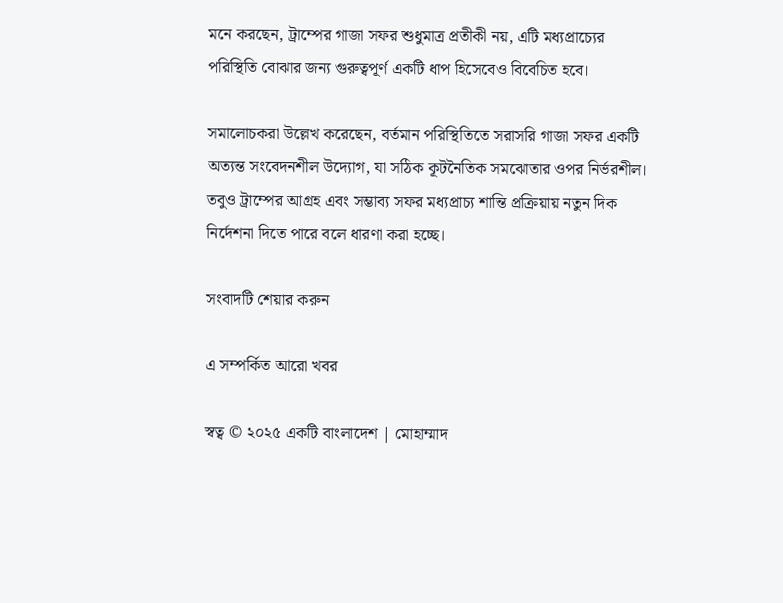মনে করছেন, ট্রাম্পের গাজা সফর শুধুমাত্র প্রতীকী নয়, এটি মধ্যপ্রাচ্যের পরিস্থিতি বোঝার জন্য গুরুত্বপূর্ণ একটি ধাপ হিসেবেও বিবেচিত হবে।

সমালোচকরা উল্লেখ করেছেন, বর্তমান পরিস্থিতিতে সরাসরি গাজা সফর একটি অত্যন্ত সংবেদনশীল উদ্যোগ, যা সঠিক কূটনৈতিক সমঝোতার ওপর নির্ভরশীল। তবুও ট্রাম্পের আগ্রহ এবং সম্ভাব্য সফর মধ্যপ্রাচ্য শান্তি প্রক্রিয়ায় নতুন দিক নির্দেশনা দিতে পারে বলে ধারণা করা হচ্ছে।

সংবাদটি শেয়ার করুন

এ সম্পর্কিত আরো খবর

স্বত্ব © ২০২৫ একটি বাংলাদেশ | মোহাম্মাদ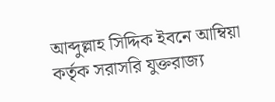আব্দুল্লাহ সিদ্দিক ইবনে আম্বিয়া কর্তৃক সরাসরি যুক্তরাজ্য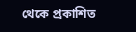থেকে প্রকাশিত